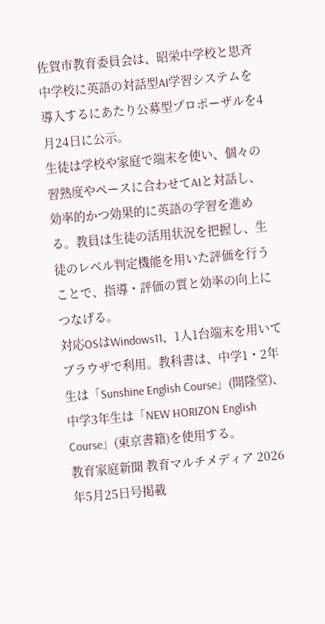佐賀市教育委員会は、昭栄中学校と思斉中学校に英語の対話型AI学習システムを導入するにあたり公募型プロポーザルを4月24日に公示。
生徒は学校や家庭で端末を使い、個々の習熟度やペースに合わせてAIと対話し、効率的かつ効果的に英語の学習を進める。教員は生徒の活用状況を把握し、生徒のレベル判定機能を用いた評価を行うことで、指導・評価の質と効率の向上につなげる。
対応OSはWindows11、1人1台端末を用いてブラウザで利用。教科書は、中学1・2年生は「Sunshine English Course」(開隆堂)、中学3年生は「NEW HORIZON English Course」(東京書籍)を使用する。
教育家庭新聞 教育マルチメディア 2026年5月25日号掲載